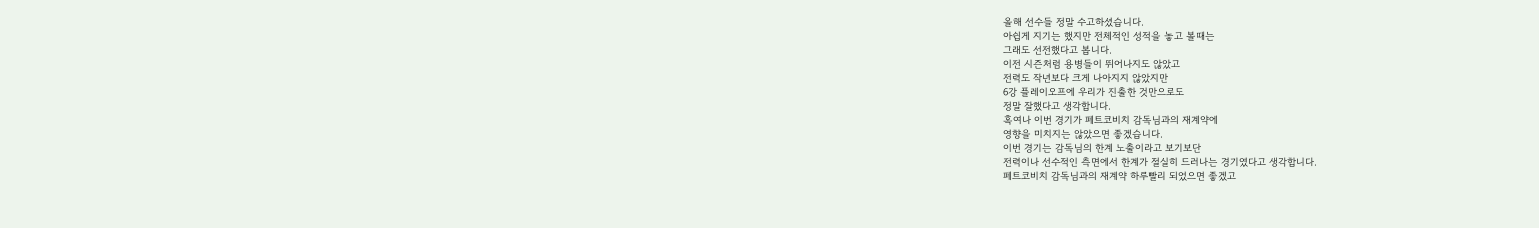올해 선수들 정말 수고하셨습니다.
아쉽게 지기는 했지만 전체적인 성적을 놓고 볼때는
그래도 선전했다고 봅니다.
이전 시즌처럼 용병들이 뛰어나지도 않았고
전력도 작년보다 크게 나아지지 않았지만
6강 플레이오프에 우리가 진출한 것만으로도
정말 잘했다고 생각합니다.
혹여나 이번 경기가 페트코비치 감독님과의 재계약에
영향을 미치지는 않았으면 좋겠습니다.
이번 경기는 감독님의 한계 노출이라고 보기보단
전력이나 선수적인 측면에서 한계가 절실히 드러나는 경기였다고 생각합니다.
페트코비치 감독님과의 재계약 하루빨리 되었으면 좋겠고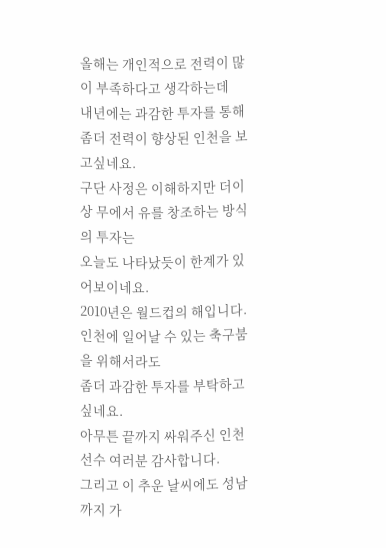올해는 개인적으로 전력이 많이 부족하다고 생각하는데
내년에는 과감한 투자를 통해 좀더 전력이 향상된 인천을 보고싶네요.
구단 사정은 이해하지만 더이상 무에서 유를 창조하는 방식의 투자는
오늘도 나타났듯이 한계가 있어보이네요.
2010년은 월드컵의 해입니다.
인천에 일어날 수 있는 축구붐을 위해서라도
좀더 과감한 투자를 부탁하고 싶네요.
아무튼 끝까지 싸워주신 인천 선수 여러분 감사합니다.
그리고 이 추운 날씨에도 성남까지 가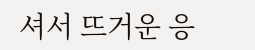셔서 뜨거운 응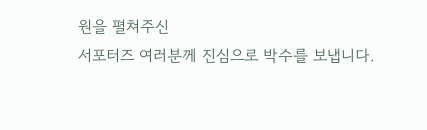원을 펼쳐주신
서포터즈 여러분께 진심으로 박수를 보냅니다.